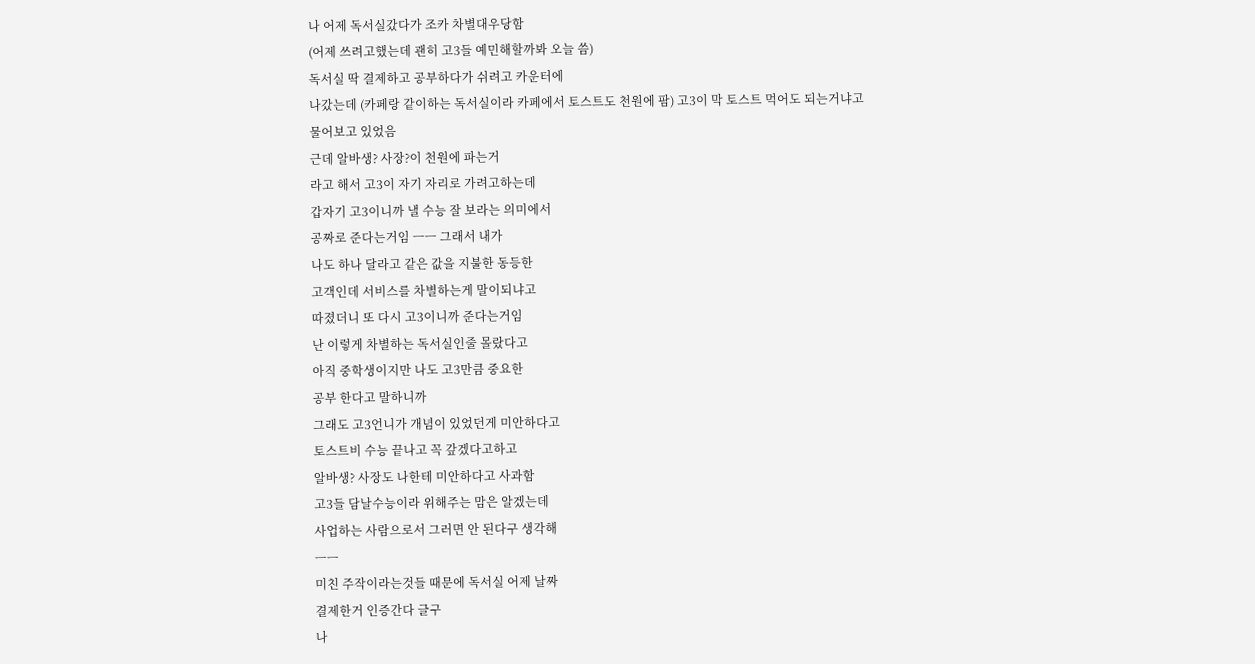나 어제 독서실갔다가 조카 차별대우당함
(어제 쓰려고했는데 괜히 고3들 예민해할까봐 오늘 씀)
독서실 딱 결제하고 공부하다가 쉬려고 카운터에
나갔는데 (카페랑 같이하는 독서실이라 카페에서 토스트도 천원에 팜) 고3이 막 토스트 먹어도 되는거냐고
물어보고 있었음
근데 알바생? 사장?이 천원에 파는거
라고 해서 고3이 자기 자리로 가려고하는데
갑자기 고3이니까 낼 수능 잘 보라는 의미에서
공짜로 준다는거임 ㅡㅡ 그래서 내가
나도 하나 달라고 같은 값을 지불한 동등한
고객인데 서비스를 차별하는게 말이되냐고
따졌더니 또 다시 고3이니까 준다는거임
난 이렇게 차별하는 독서실인줄 몰랐다고
아직 중학생이지만 나도 고3만큼 중요한
공부 한다고 말하니까
그래도 고3언니가 개념이 있었던게 미안하다고
토스트비 수능 끝나고 꼭 갚겠다고하고
알바생? 사장도 나한테 미안하다고 사과함
고3들 담날수능이라 위해주는 맘은 알겠는데
사업하는 사람으로서 그러면 안 된다구 생각해
ㅡㅡ
미친 주작이라는것들 때문에 독서실 어제 날짜
결제한거 인증간다 글구
나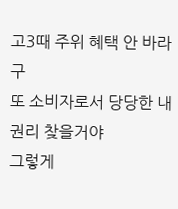고3때 주위 혜택 안 바라구
또 소비자로서 당당한 내 권리 찾을거야
그렇게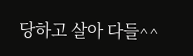당하고 살아 다들^^